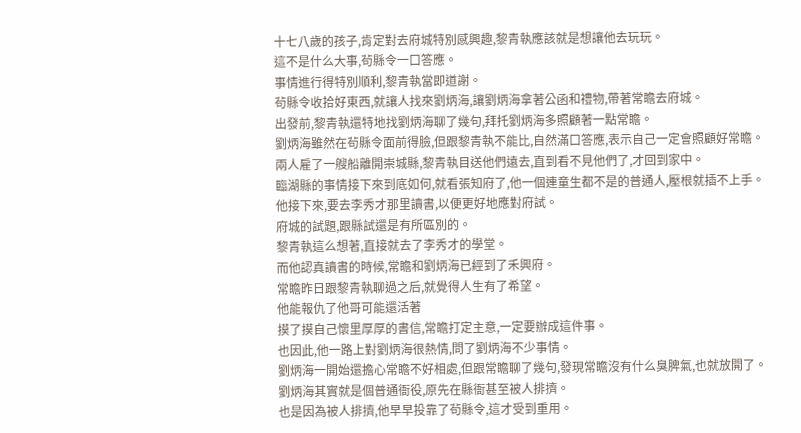十七八歲的孩子,肯定對去府城特別感興趣,黎青執應該就是想讓他去玩玩。
這不是什么大事,茍縣令一口答應。
事情進行得特別順利,黎青執當即道謝。
茍縣令收拾好東西,就讓人找來劉炳海,讓劉炳海拿著公函和禮物,帶著常瞻去府城。
出發前,黎青執還特地找劉炳海聊了幾句,拜托劉炳海多照顧著一點常瞻。
劉炳海雖然在茍縣令面前得臉,但跟黎青執不能比,自然滿口答應,表示自己一定會照顧好常瞻。
兩人雇了一艘船離開崇城縣,黎青執目送他們遠去,直到看不見他們了,才回到家中。
臨湖縣的事情接下來到底如何,就看張知府了,他一個連童生都不是的普通人,壓根就插不上手。
他接下來,要去李秀才那里讀書,以便更好地應對府試。
府城的試題,跟縣試還是有所區別的。
黎青執這么想著,直接就去了李秀才的學堂。
而他認真讀書的時候,常瞻和劉炳海已經到了禾興府。
常瞻昨日跟黎青執聊過之后,就覺得人生有了希望。
他能報仇了他哥可能還活著
摸了摸自己懷里厚厚的書信,常瞻打定主意,一定要辦成這件事。
也因此,他一路上對劉炳海很熱情,問了劉炳海不少事情。
劉炳海一開始還擔心常瞻不好相處,但跟常瞻聊了幾句,發現常瞻沒有什么臭脾氣,也就放開了。
劉炳海其實就是個普通衙役,原先在縣衙甚至被人排擠。
也是因為被人排擠,他早早投靠了茍縣令,這才受到重用。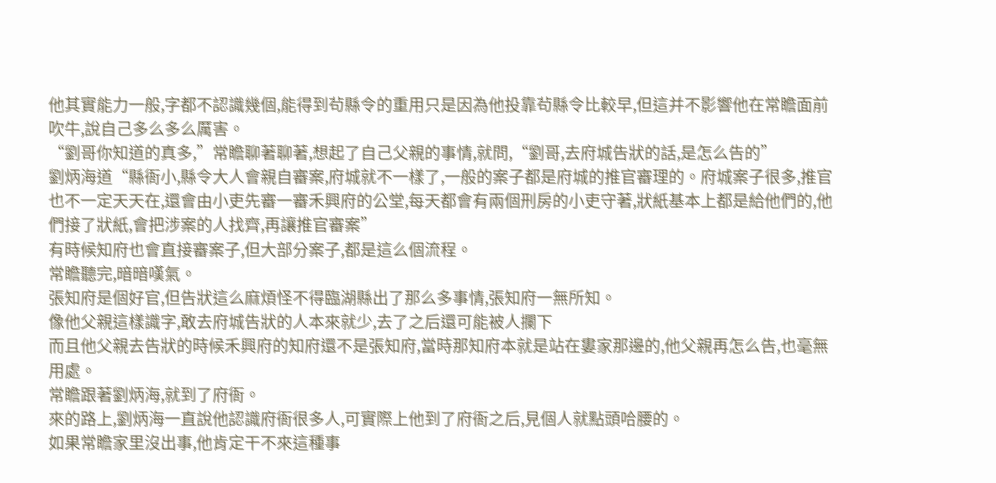他其實能力一般,字都不認識幾個,能得到茍縣令的重用只是因為他投靠茍縣令比較早,但這并不影響他在常瞻面前吹牛,說自己多么多么厲害。
“劉哥你知道的真多,”常瞻聊著聊著,想起了自己父親的事情,就問,“劉哥,去府城告狀的話,是怎么告的”
劉炳海道“縣衙小,縣令大人會親自審案,府城就不一樣了,一般的案子都是府城的推官審理的。府城案子很多,推官也不一定天天在,還會由小吏先審一審禾興府的公堂,每天都會有兩個刑房的小吏守著,狀紙基本上都是給他們的,他們接了狀紙,會把涉案的人找齊,再讓推官審案”
有時候知府也會直接審案子,但大部分案子,都是這么個流程。
常瞻聽完,暗暗嘆氣。
張知府是個好官,但告狀這么麻煩怪不得臨湖縣出了那么多事情,張知府一無所知。
像他父親這樣識字,敢去府城告狀的人本來就少,去了之后還可能被人攔下
而且他父親去告狀的時候禾興府的知府還不是張知府,當時那知府本就是站在婁家那邊的,他父親再怎么告,也毫無用處。
常瞻跟著劉炳海,就到了府衙。
來的路上,劉炳海一直說他認識府衙很多人,可實際上他到了府衙之后,見個人就點頭哈腰的。
如果常瞻家里沒出事,他肯定干不來這種事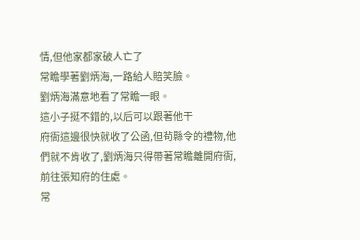情,但他家都家破人亡了
常瞻學著劉炳海,一路給人賠笑臉。
劉炳海滿意地看了常瞻一眼。
這小子挺不錯的,以后可以跟著他干
府衙這邊很快就收了公函,但茍縣令的禮物,他們就不肯收了,劉炳海只得帶著常瞻離開府衙,前往張知府的住處。
常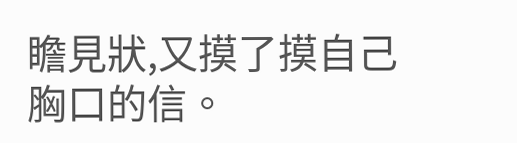瞻見狀,又摸了摸自己胸口的信。